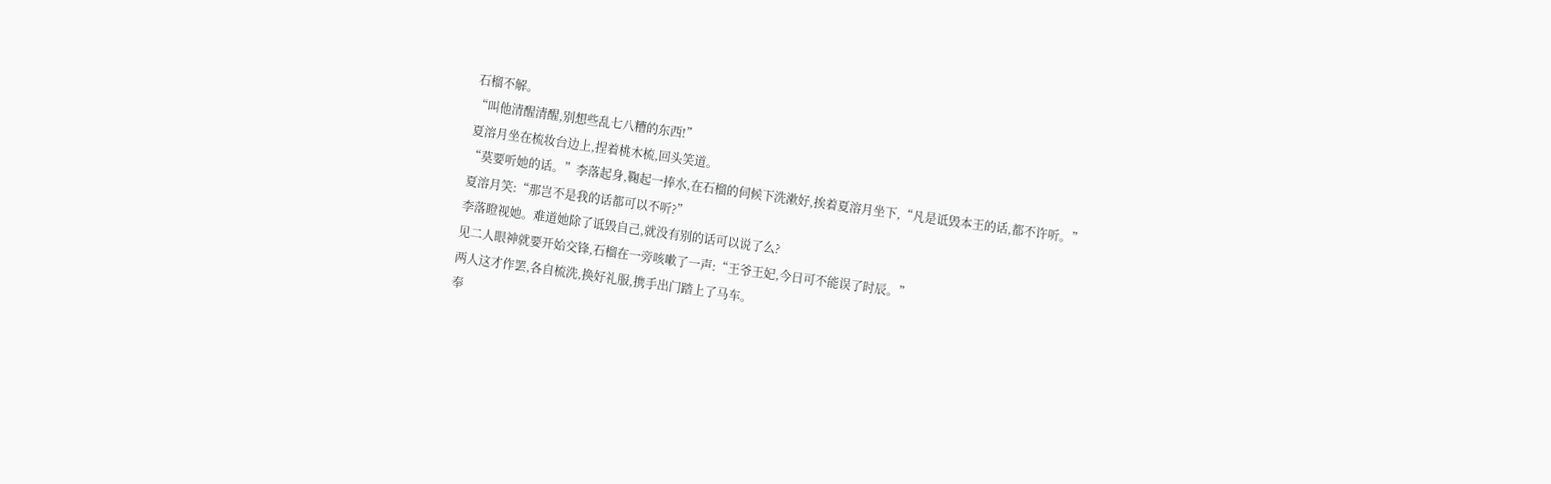石榴不解。
“叫他清醒清醒,别想些乱七八糟的东西!”
夏溶月坐在梳妆台边上,捏着桃木梳,回头笑道。
“莫要听她的话。”李落起身,鞠起一捧水,在石榴的伺候下洗漱好,挨着夏溶月坐下,“凡是诋毁本王的话,都不许听。”
夏溶月笑:“那岂不是我的话都可以不听?”
李落瞪视她。难道她除了诋毁自己,就没有别的话可以说了么?
见二人眼神就要开始交锋,石榴在一旁咳嗽了一声:“王爷王妃,今日可不能误了时辰。”
两人这才作罢,各自梳洗,换好礼服,携手出门踏上了马车。
奉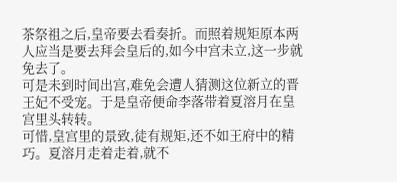茶祭祖之后,皇帝要去看奏折。而照着规矩原本两人应当是要去拜会皇后的,如今中宫未立,这一步就免去了。
可是未到时间出宫,难免会遭人猜测这位新立的晋王妃不受宠。于是皇帝便命李落带着夏溶月在皇宫里头转转。
可惜,皇宫里的景致,徒有规矩,还不如王府中的精巧。夏溶月走着走着,就不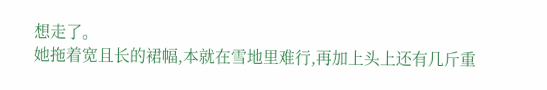想走了。
她拖着宽且长的裙幅,本就在雪地里难行,再加上头上还有几斤重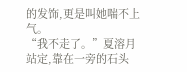的发饰,更是叫她喘不上气。
“我不走了。”夏溶月站定,靠在一旁的石头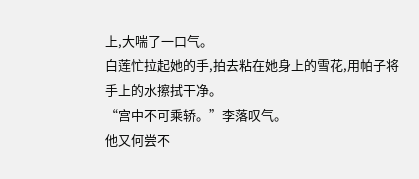上,大喘了一口气。
白莲忙拉起她的手,拍去粘在她身上的雪花,用帕子将手上的水擦拭干净。
“宫中不可乘轿。”李落叹气。
他又何尝不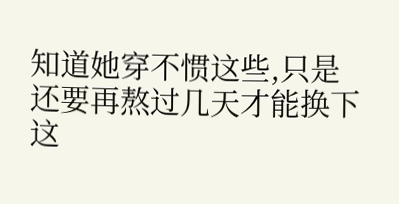知道她穿不惯这些,只是还要再熬过几天才能换下这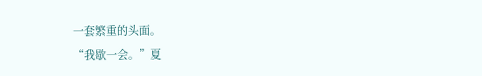一套繁重的头面。
“我歇一会。”夏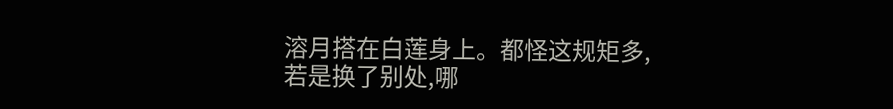溶月搭在白莲身上。都怪这规矩多,若是换了别处,哪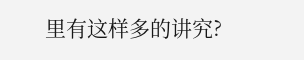里有这样多的讲究?